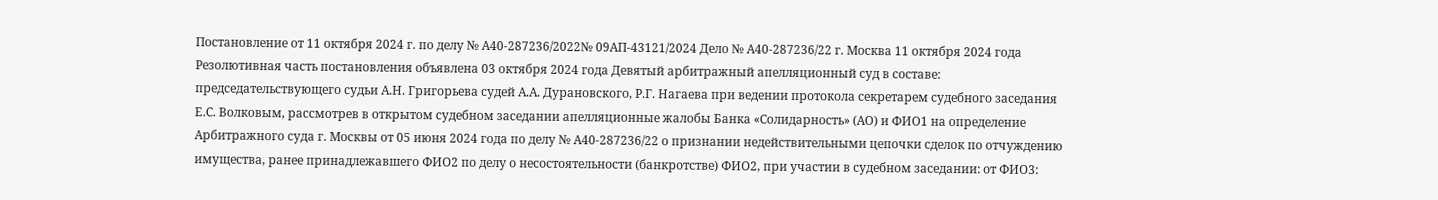Постановление от 11 октября 2024 г. по делу № А40-287236/2022№ 09АП-43121/2024 Дело № А40-287236/22 г. Москва 11 октября 2024 года Резолютивная часть постановления объявлена 03 октября 2024 года Девятый арбитражный апелляционный суд в составе: председательствующего судьи А.Н. Григорьева судей А.А. Дурановского, Р.Г. Нагаева при ведении протокола секретарем судебного заседания Е.С. Волковым, рассмотрев в открытом судебном заседании апелляционные жалобы Банка «Солидарность» (АО) и ФИО1 на определение Арбитражного суда г. Москвы от 05 июня 2024 года по делу № А40-287236/22 о признании недействительными цепочки сделок по отчуждению имущества, ранее принадлежавшего ФИО2 по делу о несостоятельности (банкротстве) ФИО2, при участии в судебном заседании: от ФИО3: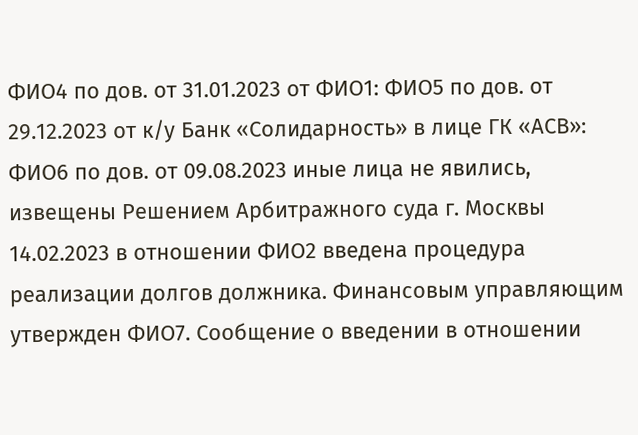ФИО4 по дов. от 31.01.2023 от ФИО1: ФИО5 по дов. от 29.12.2023 от к/у Банк «Солидарность» в лице ГК «АСВ»: ФИО6 по дов. от 09.08.2023 иные лица не явились, извещены Решением Арбитражного суда г. Москвы 14.02.2023 в отношении ФИО2 введена процедура реализации долгов должника. Финансовым управляющим утвержден ФИО7. Сообщение о введении в отношении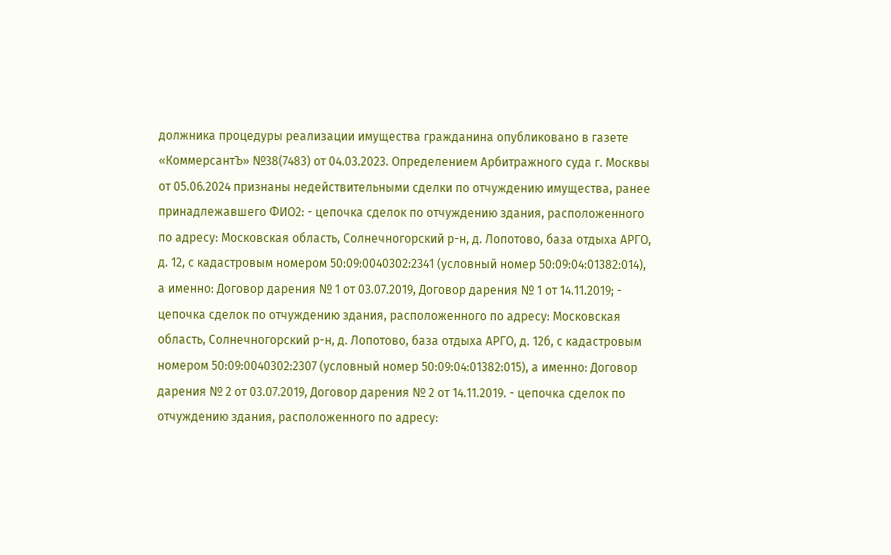должника процедуры реализации имущества гражданина опубликовано в газете «КоммерсантЪ» №38(7483) от 04.03.2023. Определением Арбитражного суда г. Москвы от 05.06.2024 признаны недействительными сделки по отчуждению имущества, ранее принадлежавшего ФИО2: - цепочка сделок по отчуждению здания, расположенного по адресу: Московская область, Солнечногорский р-н, д. Лопотово, база отдыха АРГО, д. 12, с кадастровым номером 50:09:0040302:2341 (условный номер 50:09:04:01382:014), а именно: Договор дарения № 1 от 03.07.2019, Договор дарения № 1 от 14.11.2019; - цепочка сделок по отчуждению здания, расположенного по адресу: Московская область, Солнечногорский р-н, д. Лопотово, база отдыха АРГО, д. 12б, с кадастровым номером 50:09:0040302:2307 (условный номер 50:09:04:01382:015), а именно: Договор дарения № 2 от 03.07.2019, Договор дарения № 2 от 14.11.2019. - цепочка сделок по отчуждению здания, расположенного по адресу: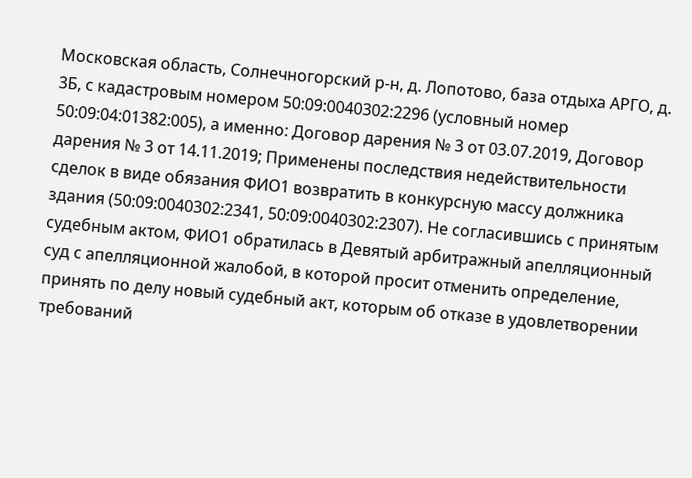Московская область, Солнечногорский р-н, д. Лопотово, база отдыха АРГО, д. 3Б, с кадастровым номером 50:09:0040302:2296 (условный номер 50:09:04:01382:005), а именно: Договор дарения № 3 от 03.07.2019, Договор дарения № 3 от 14.11.2019; Применены последствия недействительности сделок в виде обязания ФИО1 возвратить в конкурсную массу должника здания (50:09:0040302:2341, 50:09:0040302:2307). Не согласившись с принятым судебным актом, ФИО1 обратилась в Девятый арбитражный апелляционный суд с апелляционной жалобой, в которой просит отменить определение, принять по делу новый судебный акт, которым об отказе в удовлетворении требований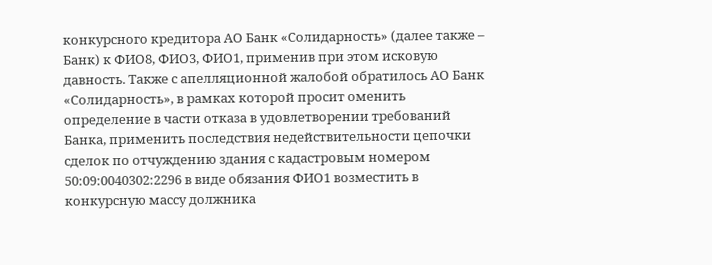конкурсного кредитора АО Банк «Солидарность» (далее также – Банк) к ФИО8, ФИО3, ФИО1, применив при этом исковую давность. Также с апелляционной жалобой обратилось АО Банк «Солидарность», в рамках которой просит оменить определение в части отказа в удовлетворении требований Банка, применить последствия недействительности цепочки сделок по отчуждению здания с кадастровым номером 50:09:0040302:2296 в виде обязания ФИО1 возместить в конкурсную массу должника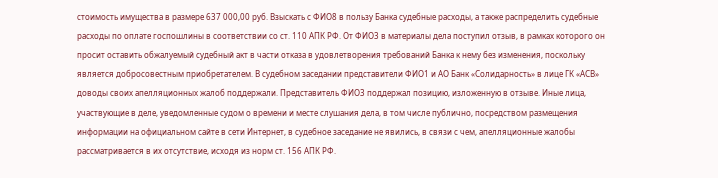стоимость имущества в размере 637 000,00 руб. Взыскать с ФИО8 в пользу Банка судебные расходы, а также распределить судебные расходы по оплате госпошлины в соответствии со ст. 110 АПК РФ. От ФИО3 в материалы дела поступил отзыв, в рамках которого он просит оставить обжалуемый судебный акт в части отказа в удовлетворения требований Банка к нему без изменения, поскольку является добросовестным приобретателем. В судебном заседании представители ФИО1 и АО Банк «Солидарность» в лице ГК «АСВ» доводы своих апелляционных жалоб поддержали. Представитель ФИО3 поддержал позицию, изложенную в отзыве. Иные лица, участвующие в деле, уведомленные судом о времени и месте слушания дела, в том числе публично, посредством размещения информации на официальном сайте в сети Интернет, в судебное заседание не явились, в связи с чем, апелляционные жалобы рассматривается в их отсутствие, исходя из норм ст. 156 АПК РФ.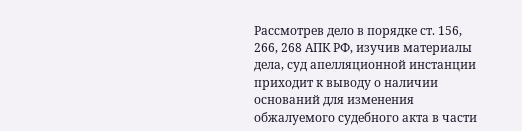Рассмотрев дело в порядке ст. 156, 266, 268 АПК РФ, изучив материалы дела, суд апелляционной инстанции приходит к выводу о наличии оснований для изменения обжалуемого судебного акта в части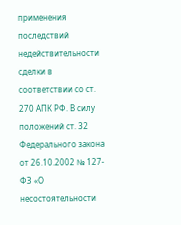применения последствий недействительности сделки в соответствии со ст. 270 АПК РФ. В силу положений ст. 32 Федерального закона от 26.10.2002 № 127-ФЗ «О несостоятельности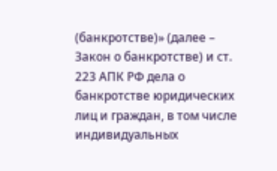(банкротстве)» (далее – Закон о банкротстве) и ст. 223 АПК РФ дела о банкротстве юридических лиц и граждан, в том числе индивидуальных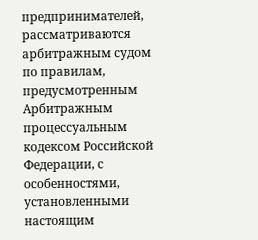предпринимателей, рассматриваются арбитражным судом по правилам, предусмотренным Арбитражным процессуальным кодексом Российской Федерации, с особенностями, установленными настоящим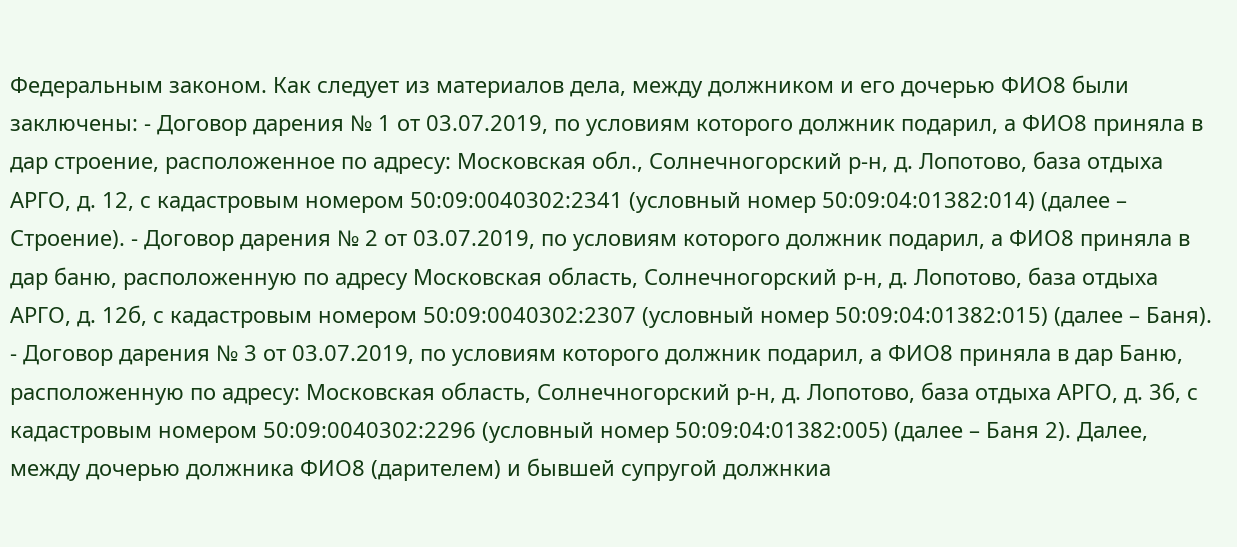Федеральным законом. Как следует из материалов дела, между должником и его дочерью ФИО8 были заключены: - Договор дарения № 1 от 03.07.2019, по условиям которого должник подарил, а ФИО8 приняла в дар строение, расположенное по адресу: Московская обл., Солнечногорский р-н, д. Лопотово, база отдыха АРГО, д. 12, с кадастровым номером 50:09:0040302:2341 (условный номер 50:09:04:01382:014) (далее – Строение). - Договор дарения № 2 от 03.07.2019, по условиям которого должник подарил, а ФИО8 приняла в дар баню, расположенную по адресу Московская область, Солнечногорский р-н, д. Лопотово, база отдыха АРГО, д. 12б, с кадастровым номером 50:09:0040302:2307 (условный номер 50:09:04:01382:015) (далее – Баня). - Договор дарения № 3 от 03.07.2019, по условиям которого должник подарил, а ФИО8 приняла в дар Баню, расположенную по адресу: Московская область, Солнечногорский р-н, д. Лопотово, база отдыха АРГО, д. 3б, с кадастровым номером 50:09:0040302:2296 (условный номер 50:09:04:01382:005) (далее – Баня 2). Далее, между дочерью должника ФИО8 (дарителем) и бывшей супругой должнкиа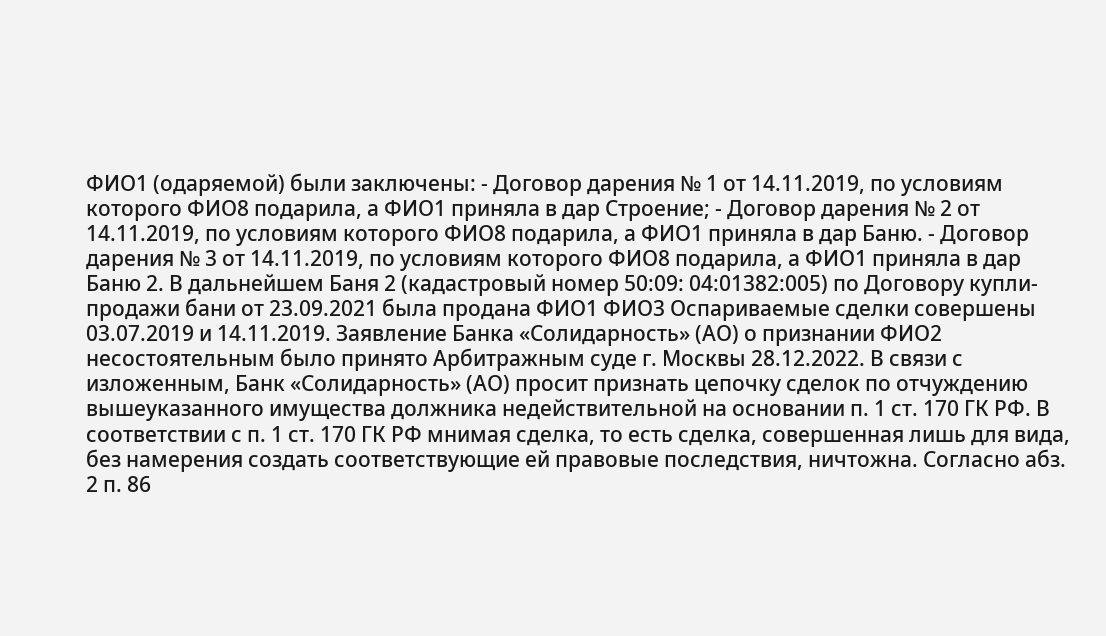ФИО1 (одаряемой) были заключены: - Договор дарения № 1 от 14.11.2019, по условиям которого ФИО8 подарила, а ФИО1 приняла в дар Строение; - Договор дарения № 2 от 14.11.2019, по условиям которого ФИО8 подарила, а ФИО1 приняла в дар Баню. - Договор дарения № 3 от 14.11.2019, по условиям которого ФИО8 подарила, а ФИО1 приняла в дар Баню 2. В дальнейшем Баня 2 (кадастровый номер 50:09: 04:01382:005) по Договору купли-продажи бани от 23.09.2021 была продана ФИО1 ФИО3 Оспариваемые сделки совершены 03.07.2019 и 14.11.2019. Заявление Банка «Солидарность» (АО) о признании ФИО2 несостоятельным было принято Арбитражным суде г. Москвы 28.12.2022. В связи с изложенным, Банк «Солидарность» (АО) просит признать цепочку сделок по отчуждению вышеуказанного имущества должника недействительной на основании п. 1 ст. 170 ГК РФ. В соответствии с п. 1 ст. 170 ГК РФ мнимая сделка, то есть сделка, совершенная лишь для вида, без намерения создать соответствующие ей правовые последствия, ничтожна. Согласно абз. 2 п. 86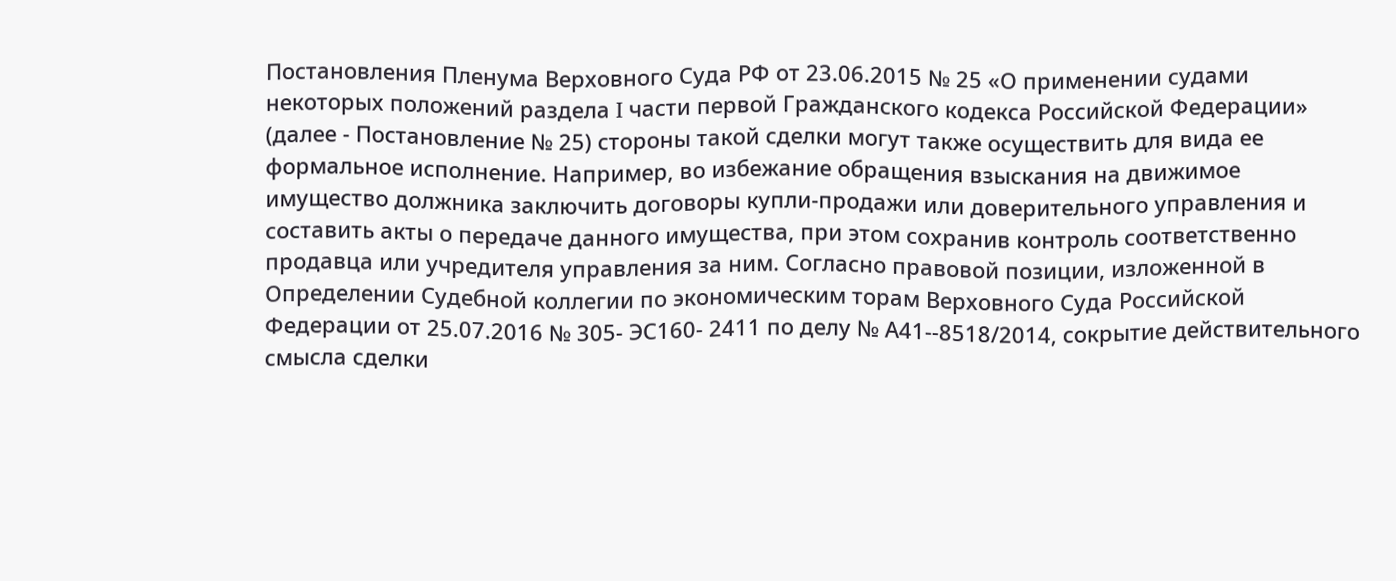Постановления Пленума Верховного Суда РФ от 23.06.2015 № 25 «О применении судами некоторых положений раздела I части первой Гражданского кодекса Российской Федерации» (далее - Постановление № 25) стороны такой сделки могут также осуществить для вида ее формальное исполнение. Например, во избежание обращения взыскания на движимое имущество должника заключить договоры купли-продажи или доверительного управления и составить акты о передаче данного имущества, при этом сохранив контроль соответственно продавца или учредителя управления за ним. Согласно правовой позиции, изложенной в Определении Судебной коллегии по экономическим торам Верховного Суда Российской Федерации от 25.07.2016 № 305- ЭС160- 2411 по делу № А41--8518/2014, сокрытие действительного смысла сделки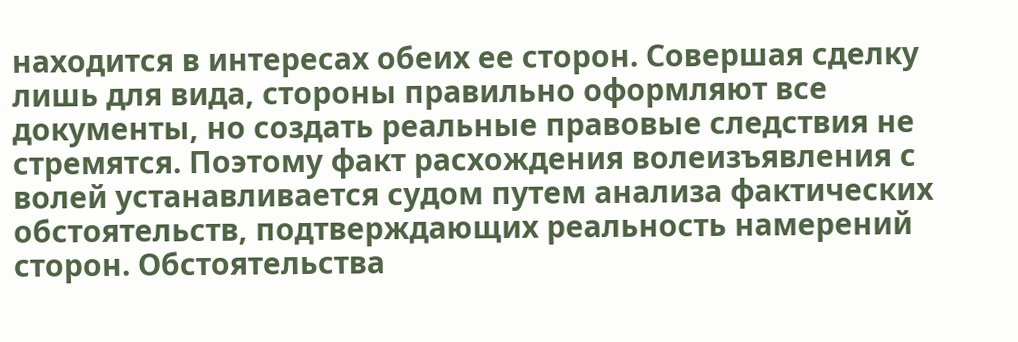находится в интересах обеих ее сторон. Совершая сделку лишь для вида, стороны правильно оформляют все документы, но создать реальные правовые следствия не стремятся. Поэтому факт расхождения волеизъявления с волей устанавливается судом путем анализа фактических обстоятельств, подтверждающих реальность намерений сторон. Обстоятельства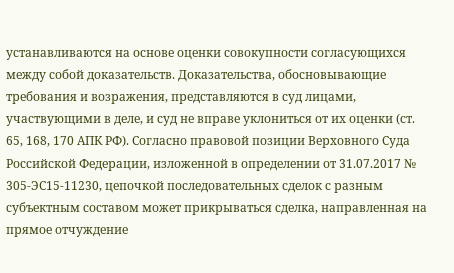устанавливаются на основе оценки совокупности согласующихся между собой доказательств. Доказательства, обосновывающие требования и возражения, представляются в суд лицами, участвующими в деле, и суд не вправе уклониться от их оценки (ст. 65, 168, 170 АПК РФ). Согласно правовой позиции Верховного Суда Российской Федерации, изложенной в определении от 31.07.2017 № 305-ЭС15-11230, цепочкой последовательных сделок с разным субъектным составом может прикрываться сделка, направленная на прямое отчуждение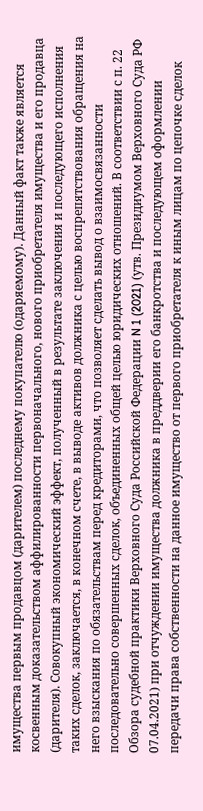имущества первым продавцом (дарителем) последнему покупателю (одаряемому). Данный факт также является косвенным доказательством аффилированности первоначального, нового приобретателя имущества и его продавца (дарителя). Совокупный экономический эффект, полученный в результате заключения и последующего исполнения таких сделок, заключается, в конечном счете, в выводе активов должника с целью воспрепятствования обращения на него взыскания по обязательствам перед кредиторами, что позволяет сделать вывод о взаимосвязанности последовательно совершенных сделок, объединенных общей целью юридических отношений. В соответствии с п. 22 Обзора судебной практики Верховного Суда Российской Федерации N 1 (2021) (утв. Президиумом Верховного Суда РФ 07.04.2021) при отчуждении имущества должника в преддверии его банкротства и последующем оформлении передачи права собственности на данное имущество от первого приобретателя к иным лицам по цепочке сделок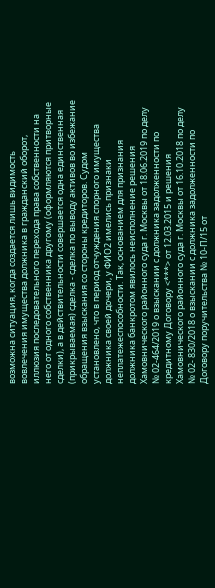возможна ситуация, когда создается лишь видимость вовлечения имущества должника в гражданский оборот, иллюзия последовательного перехода права собственности на него от одного собственника другому (оформляются притворные сделки), а в действительности совершается одна единственная (прикрываемая) сделка - сделка по выводу активов во избежание обращения взыскания со стороны кредиторов. Судом установлено, что в период отчуждения спорного имущества должника своей дочери, у ФИО2 имелись признаки неплатежеспособности. Так, основанием для признания должника банкротом явилось неисполнение решения Хамовнического районного суда г. Москвы от 18.06.2019 по делу № 02-464/2019 о взыскании с должника задолженности по кредитному Договору <***> от 12.03.2015 и решения Хамовнического районного суда г. Москвы от 16.10.2018 по делу № 02- 830/2018 о взыскании с должника задолженности по Договору поручительства № 10-П/15 от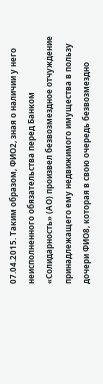07.04.2015. Таким образом, ФИО2, зная о наличии у него неисполненного обязательства перед Банком «Солидарность» (АО) произвел безвозмездное отчуждение принадлежащего ему недвижимого имущества в пользу дочери ФИО8, которая в свою очередь безвозмездно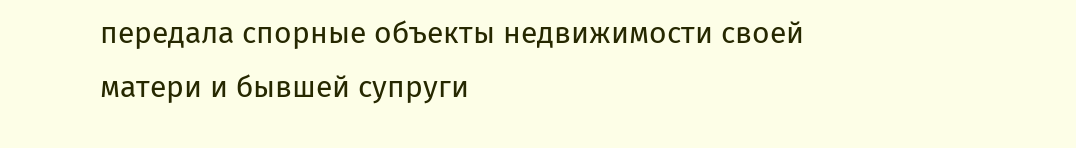передала спорные объекты недвижимости своей матери и бывшей супруги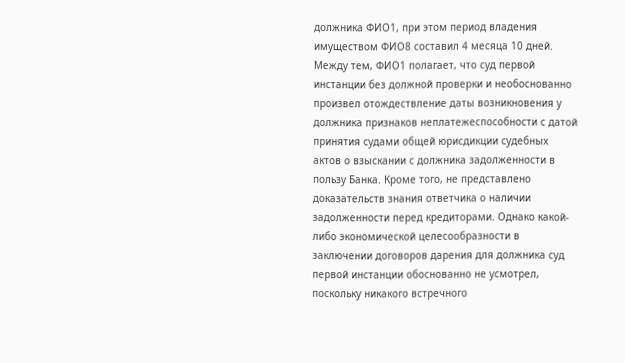должника ФИО1, при этом период владения имуществом ФИО8 составил 4 месяца 10 дней. Между тем, ФИО1 полагает, что суд первой инстанции без должной проверки и необоснованно произвел отождествление даты возникновения у должника признаков неплатежеспособности с датой принятия судами общей юрисдикции судебных актов о взыскании с должника задолженности в пользу Банка. Кроме того, не представлено доказательств знания ответчика о наличии задолженности перед кредиторами. Однако какой-либо экономической целесообразности в заключении договоров дарения для должника суд первой инстанции обоснованно не усмотрел, поскольку никакого встречного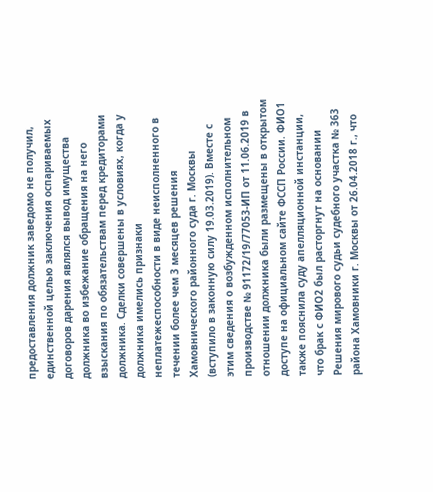предоставления должник заведомо не получил, единственной целью заключения оспариваемых договоров дарения являлся вывод имущества должника во избежание обращения на него взыскания по обязательствам перед кредиторами должника. Сделки совершены в условиях, когда у должника имелись признаки неплатежеспособности в виде неисполненного в течении более чем 3 месяцев решения Хамовнического районного суда г. Москвы (вступило в законную силу 19.03.2019). Вместе с этим сведения о возбужденном исполнительном производстве № 91172/19/77053-ИП от 11.06.2019 в отношении должника были размещены в открытом доступе на официальном сайте ФССП России. ФИО1 также пояснила суду апелляционной инстанции, что брак с ФИО2 был расторгнут на основании Решения мирового судьи судебного участка № 363 района Хамовники г. Москвы от 26.04.2018 г., что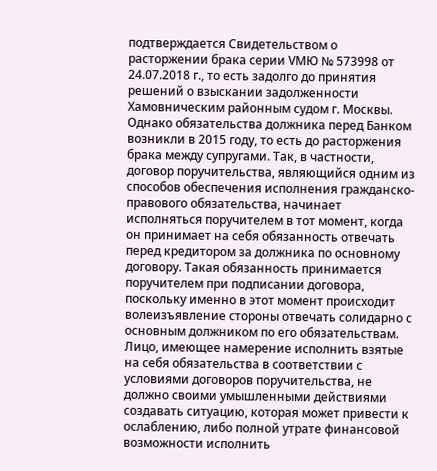подтверждается Свидетельством о расторжении брака серии VМЮ № 573998 от 24.07.2018 г., то есть задолго до принятия решений о взыскании задолженности Хамовническим районным судом г. Москвы. Однако обязательства должника перед Банком возникли в 2015 году, то есть до расторжения брака между супругами. Так, в частности, договор поручительства, являющийся одним из способов обеспечения исполнения гражданско-правового обязательства, начинает исполняться поручителем в тот момент, когда он принимает на себя обязанность отвечать перед кредитором за должника по основному договору. Такая обязанность принимается поручителем при подписании договора, поскольку именно в этот момент происходит волеизъявление стороны отвечать солидарно с основным должником по его обязательствам. Лицо, имеющее намерение исполнить взятые на себя обязательства в соответствии с условиями договоров поручительства, не должно своими умышленными действиями создавать ситуацию, которая может привести к ослаблению, либо полной утрате финансовой возможности исполнить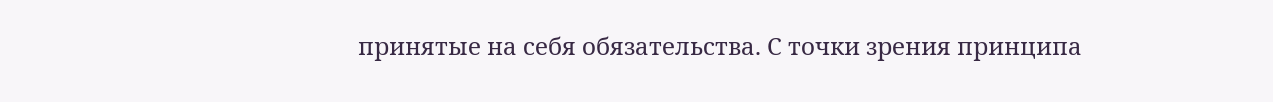принятые на себя обязательства. С точки зрения принципа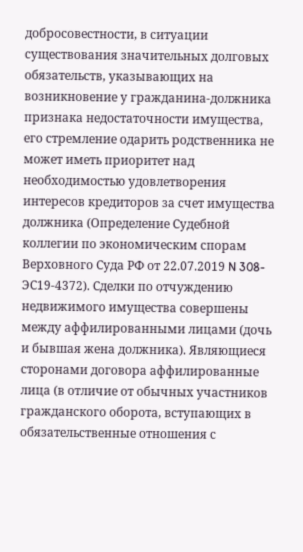добросовестности, в ситуации существования значительных долговых обязательств, указывающих на возникновение у гражданина-должника признака недостаточности имущества, его стремление одарить родственника не может иметь приоритет над необходимостью удовлетворения интересов кредиторов за счет имущества должника (Определение Судебной коллегии по экономическим спорам Верховного Суда РФ от 22.07.2019 N 308-ЭС19-4372). Сделки по отчуждению недвижимого имущества совершены между аффилированными лицами (дочь и бывшая жена должника). Являющиеся сторонами договора аффилированные лица (в отличие от обычных участников гражданского оборота, вступающих в обязательственные отношения с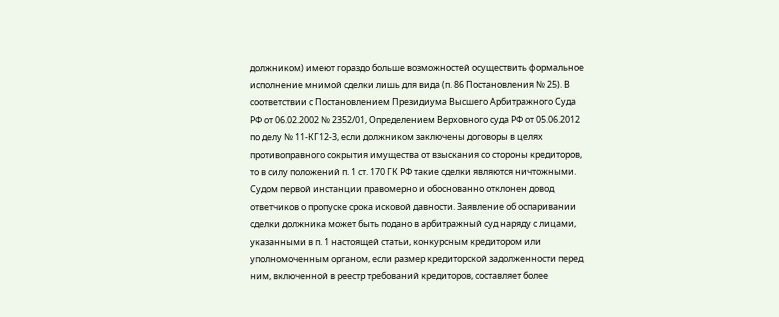должником) имеют гораздо больше возможностей осуществить формальное исполнение мнимой сделки лишь для вида (п. 86 Постановления № 25). В соответствии с Постановлением Президиума Высшего Арбитражного Суда РФ от 06.02.2002 № 2352/01, Определением Верховного суда РФ от 05.06.2012 по делу № 11-КГ12-3, если должником заключены договоры в целях противоправного сокрытия имущества от взыскания со стороны кредиторов, то в силу положений п. 1 ст. 170 ГК РФ такие сделки являются ничтожными. Судом первой инстанции правомерно и обоснованно отклонен довод ответчиков о пропуске срока исковой давности. Заявление об оспаривании сделки должника может быть подано в арбитражный суд наряду с лицами, указанными в п. 1 настоящей статьи, конкурсным кредитором или уполномоченным органом, если размер кредиторской задолженности перед ним, включенной в реестр требований кредиторов, составляет более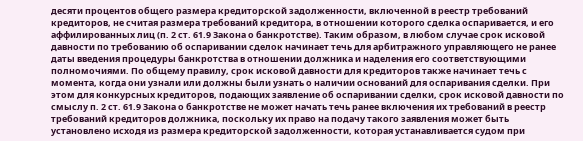десяти процентов общего размера кредиторской задолженности, включенной в реестр требований кредиторов, не считая размера требований кредитора, в отношении которого сделка оспаривается, и его аффилированных лиц (п. 2 ст. 61.9 Закона о банкротстве). Таким образом, в любом случае срок исковой давности по требованию об оспаривании сделок начинает течь для арбитражного управляющего не ранее даты введения процедуры банкротства в отношении должника и наделения его соответствующими полномочиями. По общему правилу, срок исковой давности для кредиторов также начинает течь с момента, когда они узнали или должны были узнать о наличии оснований для оспаривания сделки. При этом для конкурсных кредиторов, подающих заявление об оспаривании сделки, срок исковой давности по смыслу п. 2 ст. 61.9 Закона о банкротстве не может начать течь ранее включения их требований в реестр требований кредиторов должника, поскольку их право на подачу такого заявления может быть установлено исходя из размера кредиторской задолженности, которая устанавливается судом при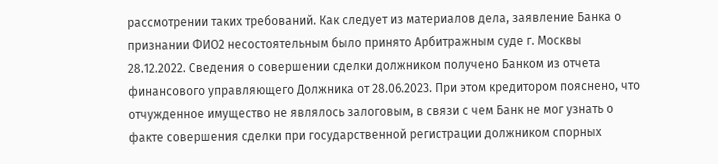рассмотрении таких требований. Как следует из материалов дела, заявление Банка о признании ФИО2 несостоятельным было принято Арбитражным суде г. Москвы 28.12.2022. Сведения о совершении сделки должником получено Банком из отчета финансового управляющего Должника от 28.06.2023. При этом кредитором пояснено, что отчужденное имущество не являлось залоговым, в связи с чем Банк не мог узнать о факте совершения сделки при государственной регистрации должником спорных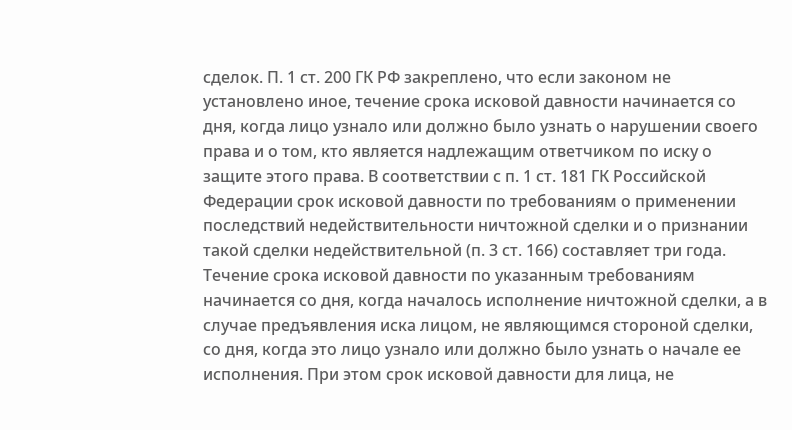сделок. П. 1 ст. 200 ГК РФ закреплено, что если законом не установлено иное, течение срока исковой давности начинается со дня, когда лицо узнало или должно было узнать о нарушении своего права и о том, кто является надлежащим ответчиком по иску о защите этого права. В соответствии с п. 1 ст. 181 ГК Российской Федерации срок исковой давности по требованиям о применении последствий недействительности ничтожной сделки и о признании такой сделки недействительной (п. 3 ст. 166) составляет три года. Течение срока исковой давности по указанным требованиям начинается со дня, когда началось исполнение ничтожной сделки, а в случае предъявления иска лицом, не являющимся стороной сделки, со дня, когда это лицо узнало или должно было узнать о начале ее исполнения. При этом срок исковой давности для лица, не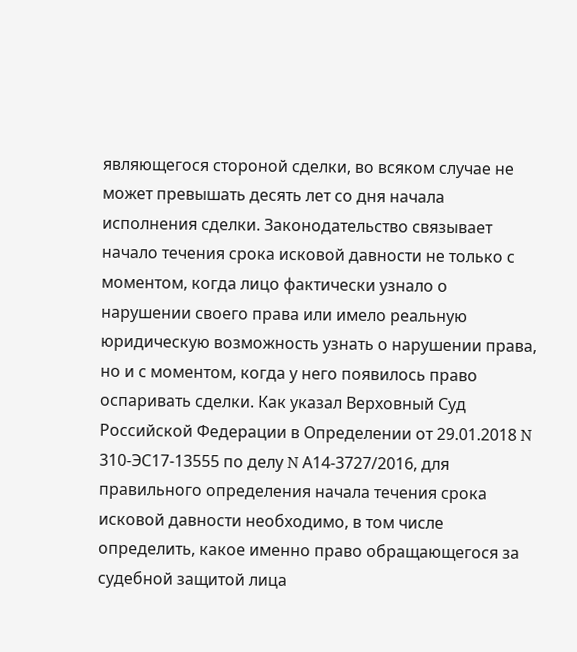являющегося стороной сделки, во всяком случае не может превышать десять лет со дня начала исполнения сделки. Законодательство связывает начало течения срока исковой давности не только с моментом, когда лицо фактически узнало о нарушении своего права или имело реальную юридическую возможность узнать о нарушении права, но и с моментом, когда у него появилось право оспаривать сделки. Как указал Верховный Суд Российской Федерации в Определении от 29.01.2018 N 310-ЭС17-13555 по делу N А14-3727/2016, для правильного определения начала течения срока исковой давности необходимо, в том числе определить, какое именно право обращающегося за судебной защитой лица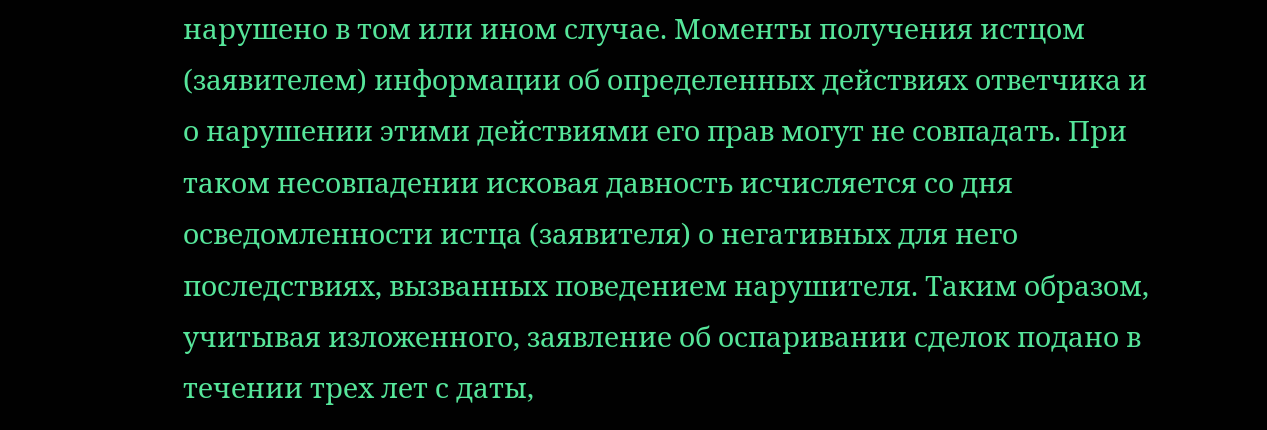нарушено в том или ином случае. Моменты получения истцом (заявителем) информации об определенных действиях ответчика и о нарушении этими действиями его прав могут не совпадать. При таком несовпадении исковая давность исчисляется со дня осведомленности истца (заявителя) о негативных для него последствиях, вызванных поведением нарушителя. Таким образом, учитывая изложенного, заявление об оспаривании сделок подано в течении трех лет с даты,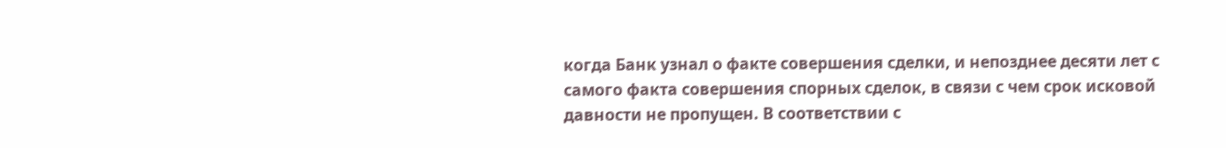когда Банк узнал о факте совершения сделки, и непозднее десяти лет с самого факта совершения спорных сделок, в связи с чем срок исковой давности не пропущен. В соответствии с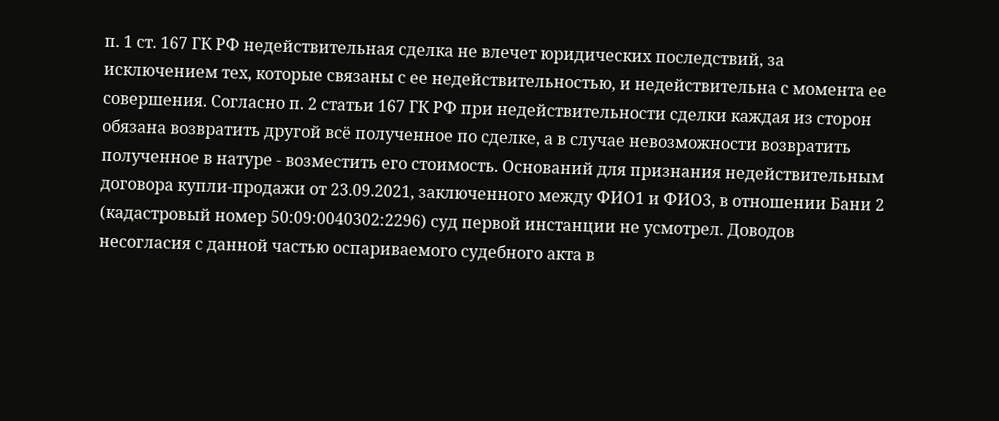п. 1 ст. 167 ГК РФ недействительная сделка не влечет юридических последствий, за исключением тех, которые связаны с ее недействительностью, и недействительна с момента ее совершения. Согласно п. 2 статьи 167 ГК РФ при недействительности сделки каждая из сторон обязана возвратить другой всё полученное по сделке, а в случае невозможности возвратить полученное в натуре - возместить его стоимость. Оснований для признания недействительным договора купли-продажи от 23.09.2021, заключенного между ФИО1 и ФИО3, в отношении Бани 2 (кадастровый номер 50:09:0040302:2296) суд первой инстанции не усмотрел. Доводов несогласия с данной частью оспариваемого судебного акта в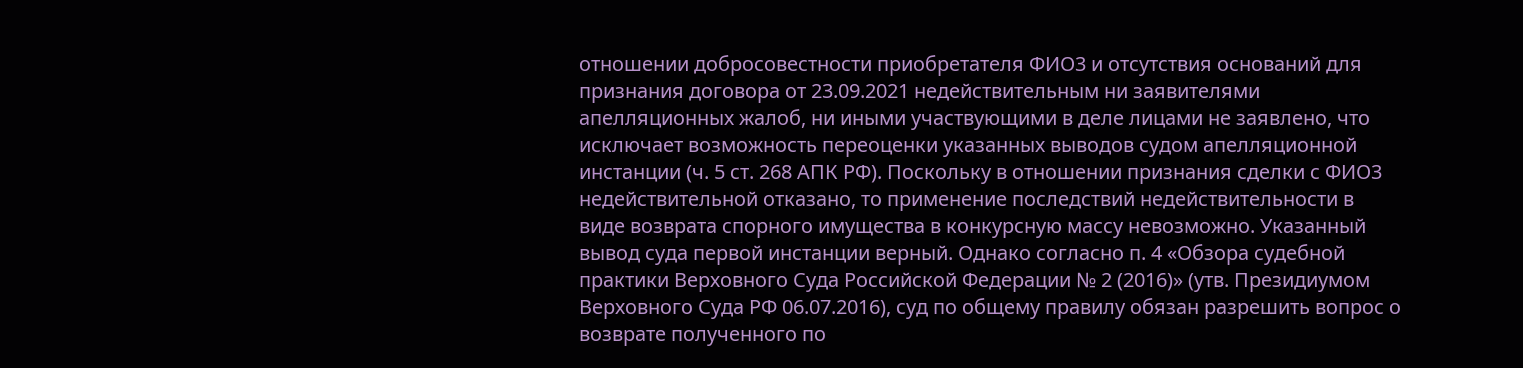отношении добросовестности приобретателя ФИО3 и отсутствия оснований для признания договора от 23.09.2021 недействительным ни заявителями апелляционных жалоб, ни иными участвующими в деле лицами не заявлено, что исключает возможность переоценки указанных выводов судом апелляционной инстанции (ч. 5 ст. 268 АПК РФ). Поскольку в отношении признания сделки с ФИО3 недействительной отказано, то применение последствий недействительности в виде возврата спорного имущества в конкурсную массу невозможно. Указанный вывод суда первой инстанции верный. Однако согласно п. 4 «Обзора судебной практики Верховного Суда Российской Федерации № 2 (2016)» (утв. Президиумом Верховного Суда РФ 06.07.2016), суд по общему правилу обязан разрешить вопрос о возврате полученного по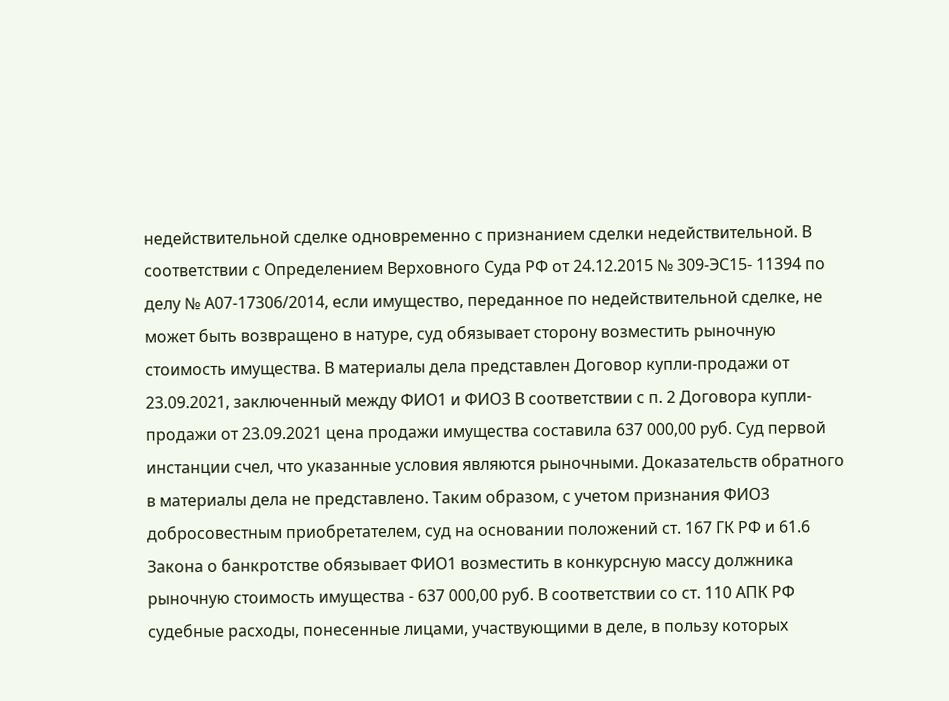недействительной сделке одновременно с признанием сделки недействительной. В соответствии с Определением Верховного Суда РФ от 24.12.2015 № 309-ЭС15- 11394 по делу № А07-17306/2014, если имущество, переданное по недействительной сделке, не может быть возвращено в натуре, суд обязывает сторону возместить рыночную стоимость имущества. В материалы дела представлен Договор купли-продажи от 23.09.2021, заключенный между ФИО1 и ФИО3 В соответствии с п. 2 Договора купли-продажи от 23.09.2021 цена продажи имущества составила 637 000,00 руб. Суд первой инстанции счел, что указанные условия являются рыночными. Доказательств обратного в материалы дела не представлено. Таким образом, с учетом признания ФИО3 добросовестным приобретателем, суд на основании положений ст. 167 ГК РФ и 61.6 Закона о банкротстве обязывает ФИО1 возместить в конкурсную массу должника рыночную стоимость имущества - 637 000,00 руб. В соответствии со ст. 110 АПК РФ судебные расходы, понесенные лицами, участвующими в деле, в пользу которых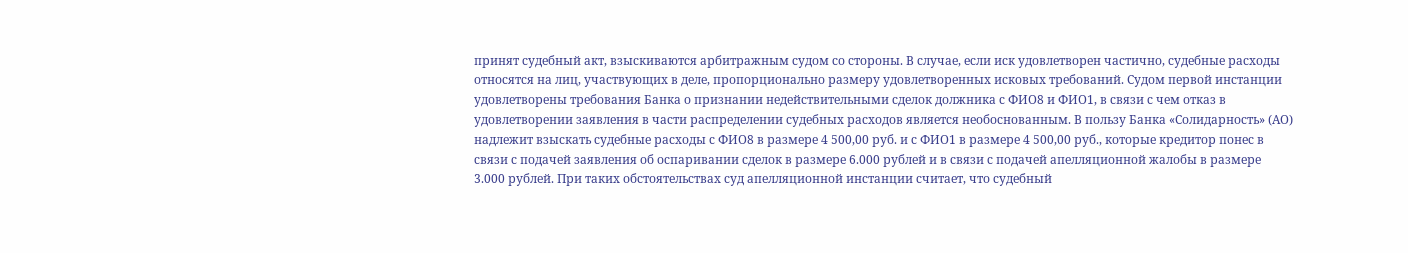принят судебный акт, взыскиваются арбитражным судом со стороны. В случае, если иск удовлетворен частично, судебные расходы относятся на лиц, участвующих в деле, пропорционально размеру удовлетворенных исковых требований. Судом первой инстанции удовлетворены требования Банка о признании недействительными сделок должника с ФИО8 и ФИО1, в связи с чем отказ в удовлетворении заявления в части распределении судебных расходов является необоснованным. В пользу Банка «Солидарность» (АО) надлежит взыскать судебные расходы с ФИО8 в размере 4 500,00 руб. и с ФИО1 в размере 4 500,00 руб., которые кредитор понес в связи с подачей заявления об оспаривании сделок в размере 6.000 рублей и в связи с подачей апелляционной жалобы в размере 3.000 рублей. При таких обстоятельствах суд апелляционной инстанции считает, что судебный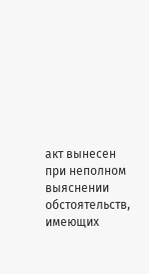акт вынесен при неполном выяснении обстоятельств, имеющих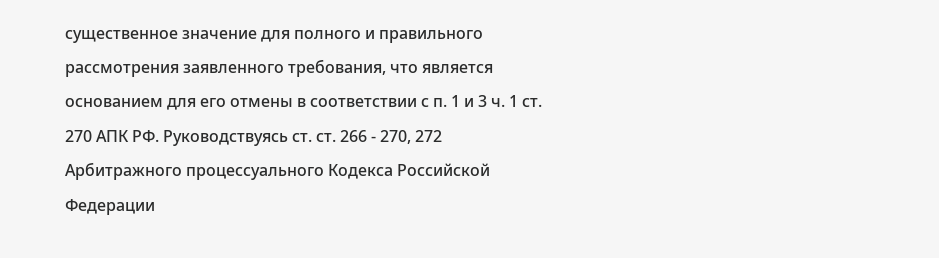существенное значение для полного и правильного рассмотрения заявленного требования, что является основанием для его отмены в соответствии с п. 1 и 3 ч. 1 ст. 270 АПК РФ. Руководствуясь ст. ст. 266 - 270, 272 Арбитражного процессуального Кодекса Российской Федерации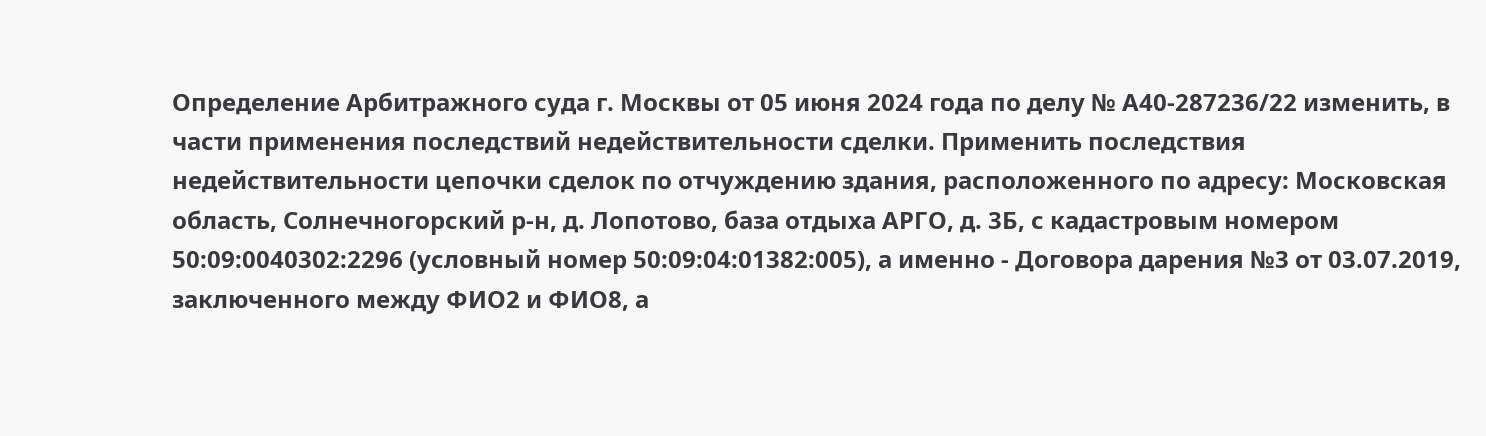Определение Арбитражного суда г. Москвы от 05 июня 2024 года по делу № А40-287236/22 изменить, в части применения последствий недействительности сделки. Применить последствия недействительности цепочки сделок по отчуждению здания, расположенного по адресу: Московская область, Солнечногорский р-н, д. Лопотово, база отдыха АРГО, д. 3Б, с кадастровым номером 50:09:0040302:2296 (условный номер 50:09:04:01382:005), а именно - Договора дарения №3 от 03.07.2019, заключенного между ФИО2 и ФИО8, а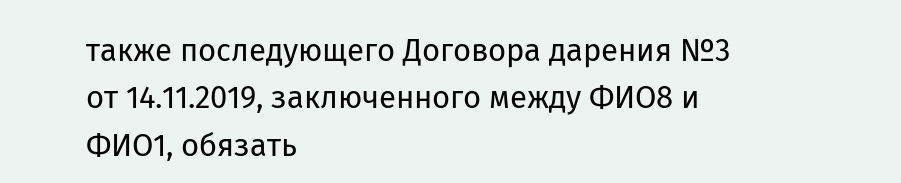также последующего Договора дарения №3 от 14.11.2019, заключенного между ФИО8 и ФИО1, обязать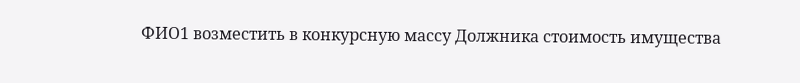ФИО1 возместить в конкурсную массу Должника стоимость имущества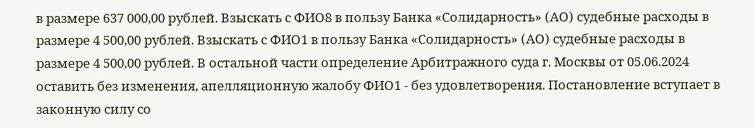в размере 637 000,00 рублей. Взыскать с ФИО8 в пользу Банка «Солидарность» (АО) судебные расходы в размере 4 500,00 рублей. Взыскать с ФИО1 в пользу Банка «Солидарность» (АО) судебные расходы в размере 4 500,00 рублей. В остальной части определение Арбитражного суда г. Москвы от 05.06.2024 оставить без изменения, апелляционную жалобу ФИО1 - без удовлетворения. Постановление вступает в законную силу со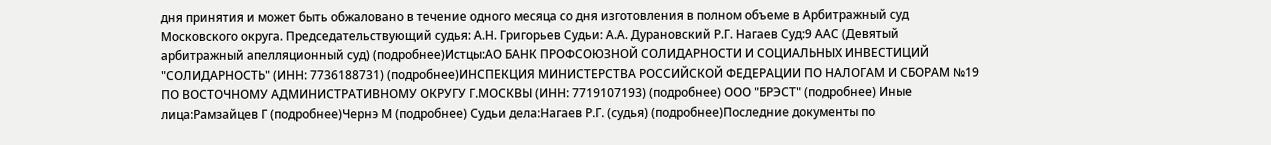дня принятия и может быть обжаловано в течение одного месяца со дня изготовления в полном объеме в Арбитражный суд Московского округа. Председательствующий судья: А.Н. Григорьев Судьи: А.А. Дурановский Р.Г. Нагаев Суд:9 ААС (Девятый арбитражный апелляционный суд) (подробнее)Истцы:АО БАНК ПРОФСОЮЗНОЙ СОЛИДАРНОСТИ И СОЦИАЛЬНЫХ ИНВЕСТИЦИЙ "СОЛИДАРНОСТЬ" (ИНН: 7736188731) (подробнее)ИНСПЕКЦИЯ МИНИСТЕРСТВА РОССИЙСКОЙ ФЕДЕРАЦИИ ПО НАЛОГАМ И СБОРАМ №19 ПО ВОСТОЧНОМУ АДМИНИСТРАТИВНОМУ ОКРУГУ Г.МОСКВЫ (ИНН: 7719107193) (подробнее) ООО "БРЭСТ" (подробнее) Иные лица:Рамзайцев Г (подробнее)Чернэ М (подробнее) Судьи дела:Нагаев Р.Г. (судья) (подробнее)Последние документы по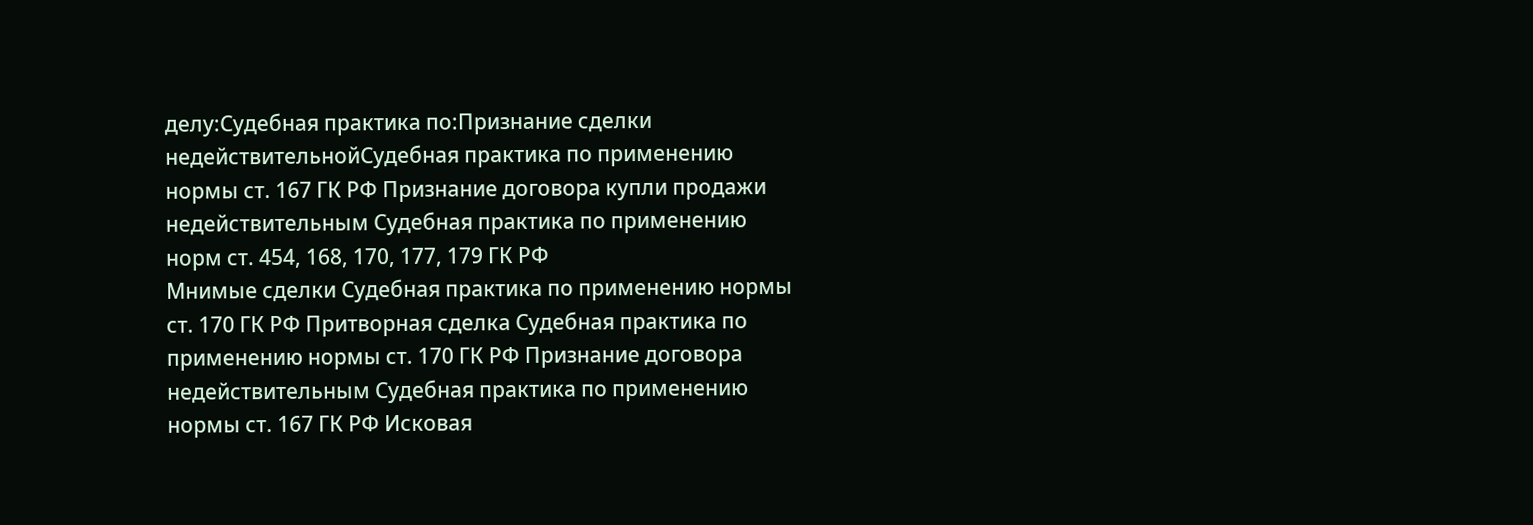делу:Судебная практика по:Признание сделки недействительнойСудебная практика по применению нормы ст. 167 ГК РФ Признание договора купли продажи недействительным Судебная практика по применению норм ст. 454, 168, 170, 177, 179 ГК РФ
Мнимые сделки Судебная практика по применению нормы ст. 170 ГК РФ Притворная сделка Судебная практика по применению нормы ст. 170 ГК РФ Признание договора недействительным Судебная практика по применению нормы ст. 167 ГК РФ Исковая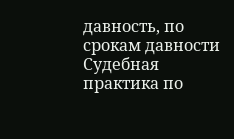давность, по срокам давности Судебная практика по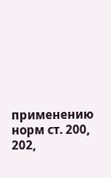применению норм ст. 200, 202,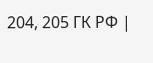204, 205 ГК РФ |